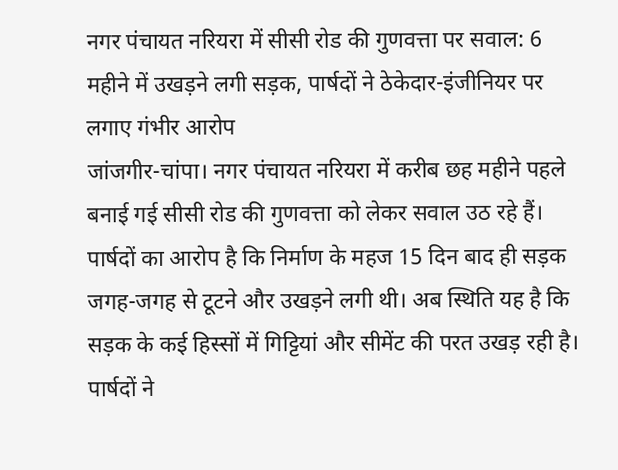नगर पंचायत नरियरा में सीसी रोड की गुणवत्ता पर सवाल: 6 महीने में उखड़ने लगी सड़क, पार्षदों ने ठेकेदार-इंजीनियर पर लगाए गंभीर आरोप
जांजगीर-चांपा। नगर पंचायत नरियरा में करीब छह महीने पहले बनाई गई सीसी रोड की गुणवत्ता को लेकर सवाल उठ रहे हैं। पार्षदों का आरोप है कि निर्माण के महज 15 दिन बाद ही सड़क जगह-जगह से टूटने और उखड़ने लगी थी। अब स्थिति यह है कि सड़क के कई हिस्सों में गिट्टियां और सीमेंट की परत उखड़ रही है।
पार्षदों ने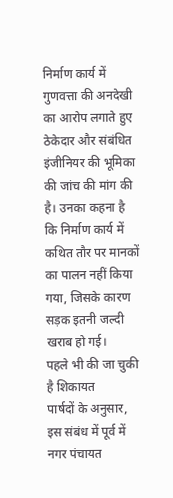निर्माण कार्य में गुणवत्ता की अनदेखी का आरोप लगाते हुए ठेकेदार और संबंधित इंजीनियर की भूमिका की जांच की मांग की है। उनका कहना है कि निर्माण कार्य में कथित तौर पर मानकों का पालन नहीं किया गया, जिसके कारण सड़क इतनी जल्दी खराब हो गई।
पहले भी की जा चुकी है शिकायत
पार्षदों के अनुसार, इस संबंध में पूर्व में नगर पंचायत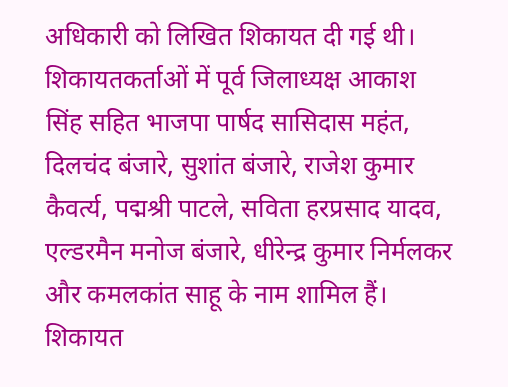अधिकारी को लिखित शिकायत दी गई थी। शिकायतकर्ताओं में पूर्व जिलाध्यक्ष आकाश सिंह सहित भाजपा पार्षद सासिदास महंत, दिलचंद बंजारे, सुशांत बंजारे, राजेश कुमार कैवर्त्य, पद्मश्री पाटले, सविता हरप्रसाद यादव, एल्डरमैन मनोज बंजारे, धीरेन्द्र कुमार निर्मलकर और कमलकांत साहू के नाम शामिल हैं।
शिकायत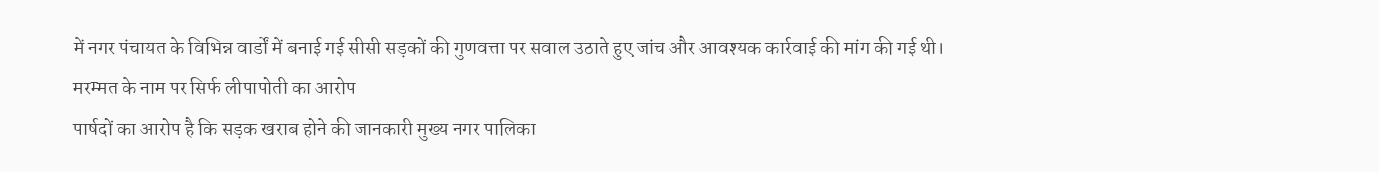में नगर पंचायत के विभिन्न वार्डों में बनाई गई सीसी सड़कों की गुणवत्ता पर सवाल उठाते हुए जांच और आवश्यक कार्रवाई की मांग की गई थी।
मरम्मत के नाम पर सिर्फ लीपापोती का आरोप
पार्षदों का आरोप है कि सड़क खराब होने की जानकारी मुख्य नगर पालिका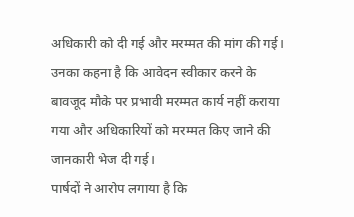अधिकारी को दी गई और मरम्मत की मांग की गई। उनका कहना है कि आवेदन स्वीकार करने के बावजूद मौके पर प्रभावी मरम्मत कार्य नहीं कराया गया और अधिकारियों को मरम्मत किए जाने की जानकारी भेज दी गई।
पार्षदों ने आरोप लगाया है कि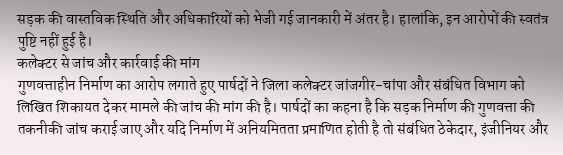सड़क की वास्तविक स्थिति और अधिकारियों को भेजी गई जानकारी में अंतर है। हालांकि, इन आरोपों की स्वतंत्र पुष्टि नहीं हुई है।
कलेक्टर से जांच और कार्रवाई की मांग
गुणवत्ताहीन निर्माण का आरोप लगाते हुए पार्षदों ने जिला कलेक्टर जांजगीर-चांपा और संबंधित विभाग को लिखित शिकायत देकर मामले की जांच की मांग की है। पार्षदों का कहना है कि सड़क निर्माण की गुणवत्ता की तकनीकी जांच कराई जाए और यदि निर्माण में अनियमितता प्रमाणित होती है तो संबंधित ठेकेदार, इंजीनियर और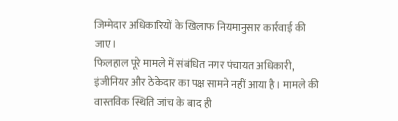जिम्मेदार अधिकारियों के खिलाफ नियमानुसार कार्रवाई की जाए।
फिलहाल पूरे मामले में संबंधित नगर पंचायत अधिकारी, इंजीनियर और ठेकेदार का पक्ष सामने नहीं आया है। मामले की वास्तविक स्थिति जांच के बाद ही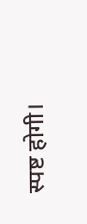स्पष्ट होगी।